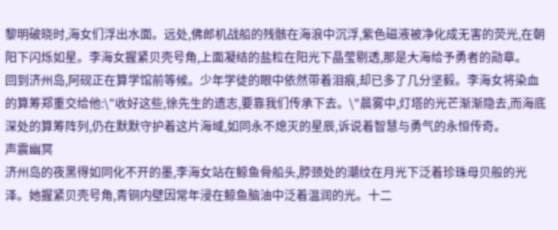黎明破晓时,海女们浮出水面。远处,佛郎机战船的残骸在海浪中沉浮,紫色磁液被净化成无害的荧光,在朝阳下闪烁如星。李海女握紧贝壳号角,上面凝结的盐粒在阳光下晶莹剔透,那是大海给予勇者的勋章。
回到济州岛,阿砚正在算学馆前等候。少年学徒的眼中依然带着泪痕,却已多了几分坚毅。李海女将染血的算筹郑重交给他:\"收好这些,徐先生的遗志,要靠我们传承下去。\"晨雾中,灯塔的光芒渐渐隐去,而海底深处的算筹阵列,仍在默默守护着这片海域,如同永不熄灭的星辰,诉说着智慧与勇气的永恒传奇。
声震幽冥
济州岛的夜黑得如同化不开的墨,李海女站在鲸鱼骨船头,脖颈处的潮纹在月光下泛着珍珠母贝般的光泽。她握紧贝壳号角,青铜内壁因常年浸在鲸鱼脑油中泛着温润的光。十二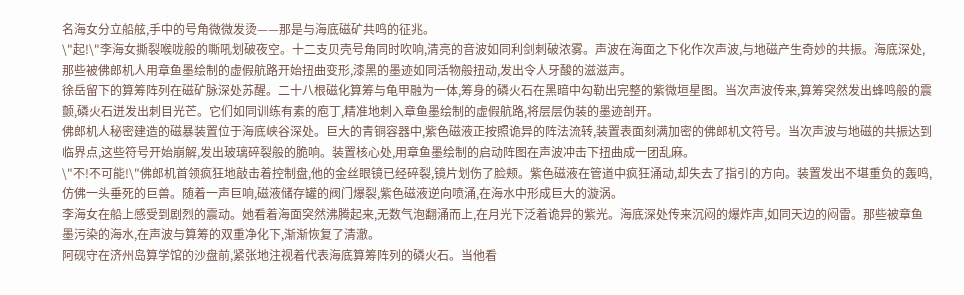名海女分立船舷,手中的号角微微发烫——那是与海底磁矿共鸣的征兆。
\"起!\"李海女撕裂喉咙般的嘶吼划破夜空。十二支贝壳号角同时吹响,清亮的音波如同利剑刺破浓雾。声波在海面之下化作次声波,与地磁产生奇妙的共振。海底深处,那些被佛郎机人用章鱼墨绘制的虚假航路开始扭曲变形,漆黑的墨迹如同活物般扭动,发出令人牙酸的滋滋声。
徐岳留下的算筹阵列在磁矿脉深处苏醒。二十八根磁化算筹与龟甲融为一体,筹身的磷火石在黑暗中勾勒出完整的紫微垣星图。当次声波传来,算筹突然发出蜂鸣般的震颤,磷火石迸发出刺目光芒。它们如同训练有素的庖丁,精准地刺入章鱼墨绘制的虚假航路,将层层伪装的墨迹剖开。
佛郎机人秘密建造的磁暴装置位于海底峡谷深处。巨大的青铜容器中,紫色磁液正按照诡异的阵法流转,装置表面刻满加密的佛郎机文符号。当次声波与地磁的共振达到临界点,这些符号开始崩解,发出玻璃碎裂般的脆响。装置核心处,用章鱼墨绘制的启动阵图在声波冲击下扭曲成一团乱麻。
\"不!不可能!\"佛郎机首领疯狂地敲击着控制盘,他的金丝眼镜已经碎裂,镜片划伤了脸颊。紫色磁液在管道中疯狂涌动,却失去了指引的方向。装置发出不堪重负的轰鸣,仿佛一头垂死的巨兽。随着一声巨响,磁液储存罐的阀门爆裂,紫色磁液逆向喷涌,在海水中形成巨大的漩涡。
李海女在船上感受到剧烈的震动。她看着海面突然沸腾起来,无数气泡翻涌而上,在月光下泛着诡异的紫光。海底深处传来沉闷的爆炸声,如同天边的闷雷。那些被章鱼墨污染的海水,在声波与算筹的双重净化下,渐渐恢复了清澈。
阿砚守在济州岛算学馆的沙盘前,紧张地注视着代表海底算筹阵列的磷火石。当他看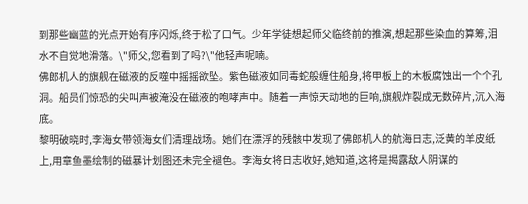到那些幽蓝的光点开始有序闪烁,终于松了口气。少年学徒想起师父临终前的推演,想起那些染血的算筹,泪水不自觉地滑落。\"师父,您看到了吗?\"他轻声呢喃。
佛郎机人的旗舰在磁液的反噬中摇摇欲坠。紫色磁液如同毒蛇般缠住船身,将甲板上的木板腐蚀出一个个孔洞。船员们惊恐的尖叫声被淹没在磁液的咆哮声中。随着一声惊天动地的巨响,旗舰炸裂成无数碎片,沉入海底。
黎明破晓时,李海女带领海女们清理战场。她们在漂浮的残骸中发现了佛郎机人的航海日志,泛黄的羊皮纸上,用章鱼墨绘制的磁暴计划图还未完全褪色。李海女将日志收好,她知道,这将是揭露敌人阴谋的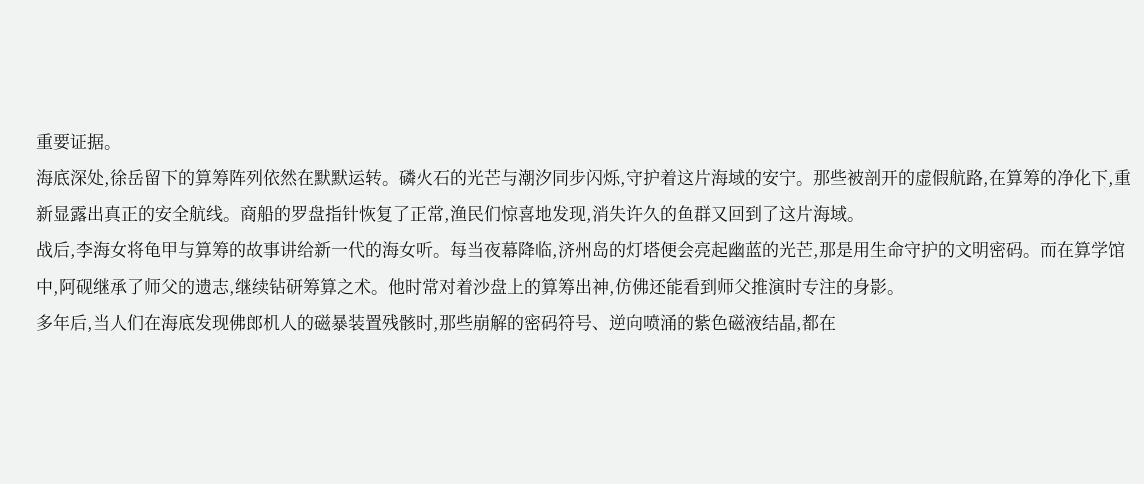重要证据。
海底深处,徐岳留下的算筹阵列依然在默默运转。磷火石的光芒与潮汐同步闪烁,守护着这片海域的安宁。那些被剖开的虚假航路,在算筹的净化下,重新显露出真正的安全航线。商船的罗盘指针恢复了正常,渔民们惊喜地发现,消失许久的鱼群又回到了这片海域。
战后,李海女将龟甲与算筹的故事讲给新一代的海女听。每当夜幕降临,济州岛的灯塔便会亮起幽蓝的光芒,那是用生命守护的文明密码。而在算学馆中,阿砚继承了师父的遗志,继续钻研筹算之术。他时常对着沙盘上的算筹出神,仿佛还能看到师父推演时专注的身影。
多年后,当人们在海底发现佛郎机人的磁暴装置残骸时,那些崩解的密码符号、逆向喷涌的紫色磁液结晶,都在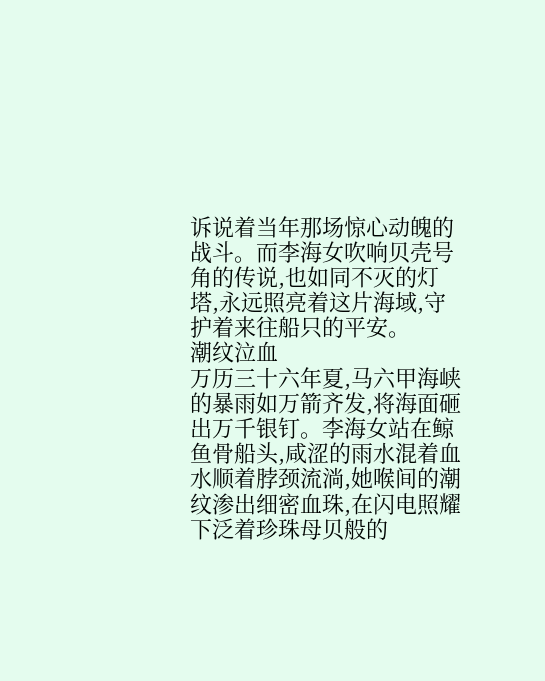诉说着当年那场惊心动魄的战斗。而李海女吹响贝壳号角的传说,也如同不灭的灯塔,永远照亮着这片海域,守护着来往船只的平安。
潮纹泣血
万历三十六年夏,马六甲海峡的暴雨如万箭齐发,将海面砸出万千银钉。李海女站在鲸鱼骨船头,咸涩的雨水混着血水顺着脖颈流淌,她喉间的潮纹渗出细密血珠,在闪电照耀下泛着珍珠母贝般的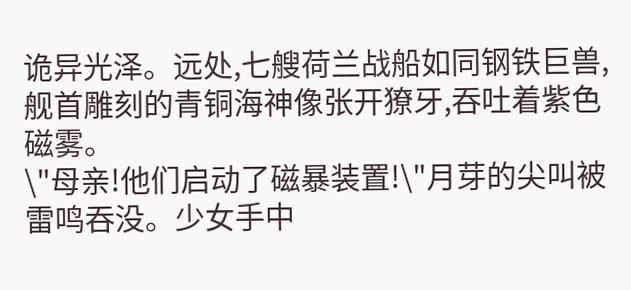诡异光泽。远处,七艘荷兰战船如同钢铁巨兽,舰首雕刻的青铜海神像张开獠牙,吞吐着紫色磁雾。
\"母亲!他们启动了磁暴装置!\"月芽的尖叫被雷鸣吞没。少女手中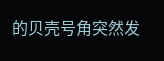的贝壳号角突然发